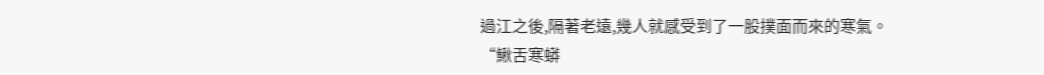過江之後,隔著老遠,幾人就感受到了一股撲面而來的寒氣。
“鰍舌寒蟒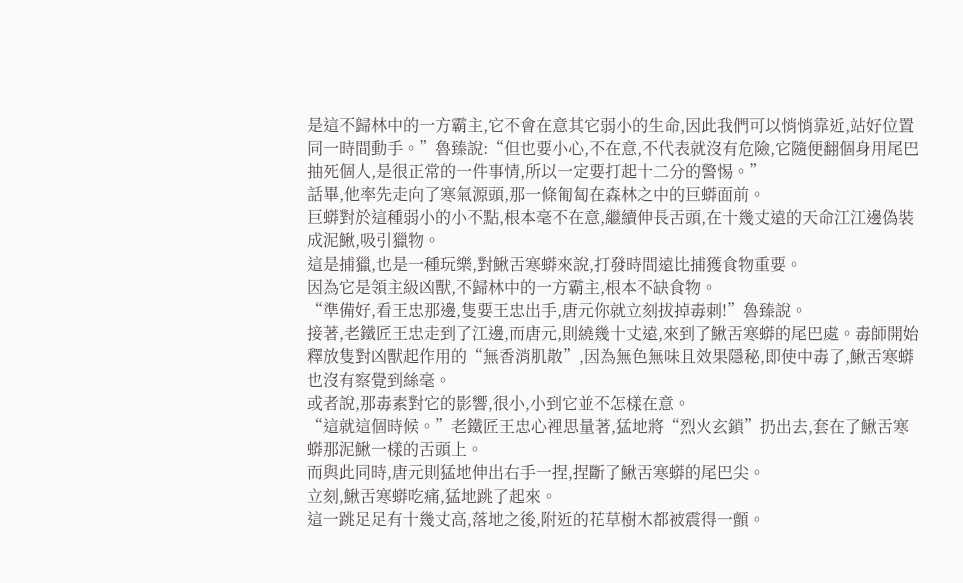是這不歸林中的一方霸主,它不會在意其它弱小的生命,因此我們可以悄悄靠近,站好位置同一時間動手。”魯臻說:“但也要小心,不在意,不代表就沒有危險,它隨便翻個身用尾巴抽死個人,是很正常的一件事情,所以一定要打起十二分的警惕。”
話畢,他率先走向了寒氣源頭,那一條匍匐在森林之中的巨蟒面前。
巨蟒對於這種弱小的小不點,根本毫不在意,繼續伸長舌頭,在十幾丈遠的天命江江邊偽裝成泥鰍,吸引獵物。
這是捕獵,也是一種玩樂,對鰍舌寒蟒來說,打發時間遠比捕獲食物重要。
因為它是領主級凶獸,不歸林中的一方霸主,根本不缺食物。
“準備好,看王忠那邊,隻要王忠出手,唐元你就立刻拔掉毒刺!”魯臻說。
接著,老鐵匠王忠走到了江邊,而唐元,則繞幾十丈遠,來到了鰍舌寒蟒的尾巴處。毒師開始釋放隻對凶獸起作用的“無香消肌散”,因為無色無味且效果隱秘,即使中毒了,鰍舌寒蟒也沒有察覺到絲毫。
或者說,那毒素對它的影響,很小,小到它並不怎樣在意。
“這就這個時候。”老鐵匠王忠心裡思量著,猛地將“烈火玄鎖”扔出去,套在了鰍舌寒蟒那泥鰍一樣的舌頭上。
而與此同時,唐元則猛地伸出右手一捏,捏斷了鰍舌寒蟒的尾巴尖。
立刻,鰍舌寒蟒吃痛,猛地跳了起來。
這一跳足足有十幾丈高,落地之後,附近的花草樹木都被震得一顫。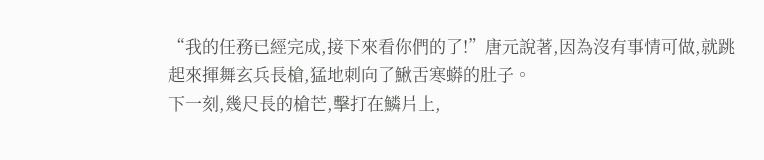“我的任務已經完成,接下來看你們的了!”唐元說著,因為沒有事情可做,就跳起來揮舞玄兵長槍,猛地刺向了鰍舌寒蟒的肚子。
下一刻,幾尺長的槍芒,擊打在鱗片上,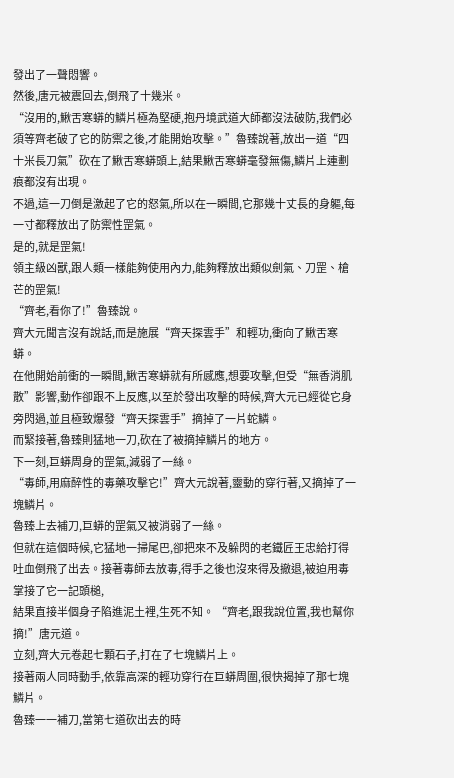發出了一聲悶響。
然後,唐元被震回去,倒飛了十幾米。
“沒用的,鰍舌寒蟒的鱗片極為堅硬,抱丹境武道大師都沒法破防,我們必須等齊老破了它的防禦之後,才能開始攻擊。”魯臻說著,放出一道“四十米長刀氣”砍在了鰍舌寒蟒頭上,結果鰍舌寒蟒毫發無傷,鱗片上連劃痕都沒有出現。
不過,這一刀倒是激起了它的怒氣,所以在一瞬間,它那幾十丈長的身軀,每一寸都釋放出了防禦性罡氣。
是的,就是罡氣!
領主級凶獸,跟人類一樣能夠使用內力,能夠釋放出類似劍氣、刀罡、槍芒的罡氣!
“齊老,看你了!”魯臻說。
齊大元聞言沒有說話,而是施展“齊天探雲手”和輕功,衝向了鰍舌寒蟒。
在他開始前衝的一瞬間,鰍舌寒蟒就有所感應,想要攻擊,但受“無香消肌散”影響,動作卻跟不上反應,以至於發出攻擊的時候,齊大元已經從它身旁閃過,並且極致爆發“齊天探雲手”摘掉了一片蛇鱗。
而緊接著,魯臻則猛地一刀,砍在了被摘掉鱗片的地方。
下一刻,巨蟒周身的罡氣,減弱了一絲。
“毒師,用麻醉性的毒藥攻擊它!”齊大元說著,靈動的穿行著,又摘掉了一塊鱗片。
魯臻上去補刀,巨蟒的罡氣又被消弱了一絲。
但就在這個時候,它猛地一掃尾巴,卻把來不及躲閃的老鐵匠王忠給打得吐血倒飛了出去。接著毒師去放毒,得手之後也沒來得及撤退,被迫用毒掌接了它一記頭槌,
結果直接半個身子陷進泥土裡,生死不知。 “齊老,跟我說位置,我也幫你摘!”唐元道。
立刻,齊大元卷起七顆石子,打在了七塊鱗片上。
接著兩人同時動手,依靠高深的輕功穿行在巨蟒周圍,很快揭掉了那七塊鱗片。
魯臻一一補刀,當第七道砍出去的時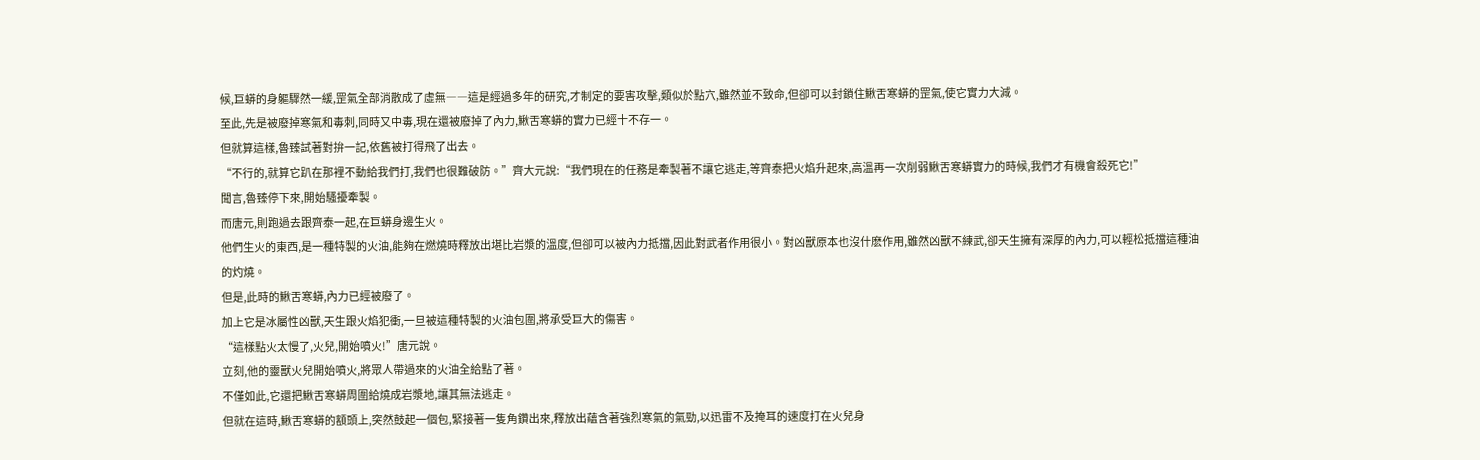候,巨蟒的身軀驟然一緩,罡氣全部消散成了虛無――這是經過多年的研究,才制定的要害攻擊,類似於點穴,雖然並不致命,但卻可以封鎖住鰍舌寒蟒的罡氣,使它實力大減。
至此,先是被廢掉寒氣和毒刺,同時又中毒,現在還被廢掉了內力,鰍舌寒蟒的實力已經十不存一。
但就算這樣,魯臻試著對拚一記,依舊被打得飛了出去。
“不行的,就算它趴在那裡不動給我們打,我們也很難破防。”齊大元說:“我們現在的任務是牽製著不讓它逃走,等齊泰把火焰升起來,高溫再一次削弱鰍舌寒蟒實力的時候,我們才有機會殺死它!”
聞言,魯臻停下來,開始騷擾牽製。
而唐元,則跑過去跟齊泰一起,在巨蟒身邊生火。
他們生火的東西,是一種特製的火油,能夠在燃燒時釋放出堪比岩漿的溫度,但卻可以被內力抵擋,因此對武者作用很小。對凶獸原本也沒什麽作用,雖然凶獸不練武,卻天生擁有深厚的內力,可以輕松抵擋這種油的灼燒。
但是,此時的鰍舌寒蟒,內力已經被廢了。
加上它是冰屬性凶獸,天生跟火焰犯衝,一旦被這種特製的火油包圍,將承受巨大的傷害。
“這樣點火太慢了,火兒,開始噴火!”唐元說。
立刻,他的靈獸火兒開始噴火,將眾人帶過來的火油全給點了著。
不僅如此,它還把鰍舌寒蟒周圍給燒成岩漿地,讓其無法逃走。
但就在這時,鰍舌寒蟒的額頭上,突然鼓起一個包,緊接著一隻角鑽出來,釋放出蘊含著強烈寒氣的氣勁,以迅雷不及掩耳的速度打在火兒身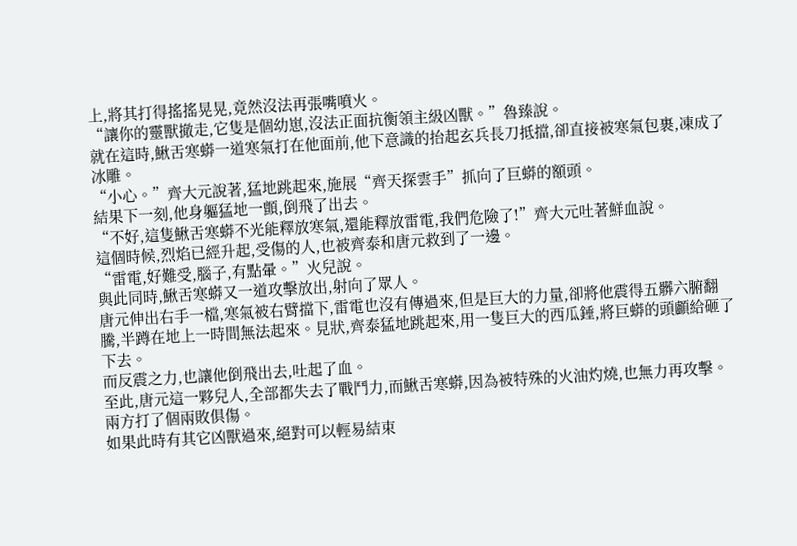上,將其打得搖搖晃晃,竟然沒法再張嘴噴火。
“讓你的靈獸撤走,它隻是個幼崽,沒法正面抗衡領主級凶獸。”魯臻說。
就在這時,鰍舌寒蟒一道寒氣打在他面前,他下意識的抬起玄兵長刀抵擋,卻直接被寒氣包裹,凍成了冰雕。
“小心。”齊大元說著,猛地跳起來,施展“齊天探雲手”抓向了巨蟒的額頭。
結果下一刻,他身軀猛地一顫,倒飛了出去。
“不好,這隻鰍舌寒蟒不光能釋放寒氣,還能釋放雷電,我們危險了!”齊大元吐著鮮血說。
這個時候,烈焰已經升起,受傷的人,也被齊泰和唐元救到了一邊。
“雷電,好難受,腦子,有點暈。”火兒說。
與此同時,鰍舌寒蟒又一道攻擊放出,射向了眾人。
唐元伸出右手一檔,寒氣被右臂擋下,雷電也沒有傳過來,但是巨大的力量,卻將他震得五髒六腑翻騰,半蹲在地上一時間無法起來。見狀,齊泰猛地跳起來,用一隻巨大的西瓜錘,將巨蟒的頭顱給砸了下去。
而反震之力,也讓他倒飛出去,吐起了血。
至此,唐元這一夥兒人,全部都失去了戰鬥力,而鰍舌寒蟒,因為被特殊的火油灼燒,也無力再攻擊。
兩方打了個兩敗俱傷。
如果此時有其它凶獸過來,絕對可以輕易結束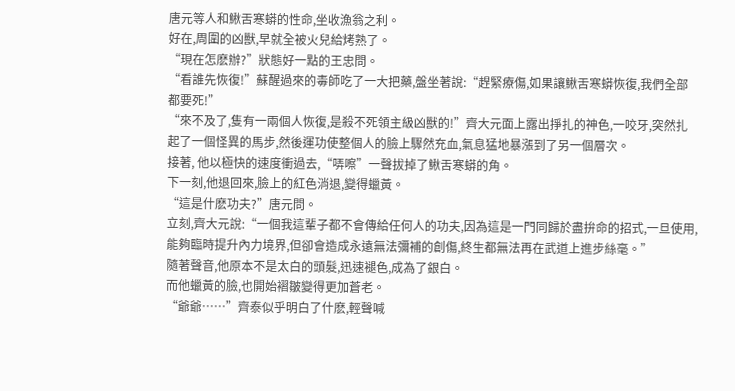唐元等人和鰍舌寒蟒的性命,坐收漁翁之利。
好在,周圍的凶獸,早就全被火兒給烤熟了。
“現在怎麽辦?”狀態好一點的王忠問。
“看誰先恢復!”蘇醒過來的毒師吃了一大把藥,盤坐著說:“趕緊療傷,如果讓鰍舌寒蟒恢復,我們全部都要死!”
“來不及了,隻有一兩個人恢復,是殺不死領主級凶獸的!”齊大元面上露出掙扎的神色,一咬牙,突然扎起了一個怪異的馬步,然後運功使整個人的臉上驟然充血,氣息猛地暴漲到了另一個層次。
接著, 他以極快的速度衝過去,“哢嚓”一聲拔掉了鰍舌寒蟒的角。
下一刻,他退回來,臉上的紅色消退,變得蠟黃。
“這是什麽功夫?”唐元問。
立刻,齊大元說:“一個我這輩子都不會傳給任何人的功夫,因為這是一門同歸於盡拚命的招式,一旦使用,能夠臨時提升內力境界,但卻會造成永遠無法彌補的創傷,終生都無法再在武道上進步絲毫。”
隨著聲音,他原本不是太白的頭髮,迅速褪色,成為了銀白。
而他蠟黃的臉,也開始褶皺變得更加蒼老。
“爺爺……”齊泰似乎明白了什麽,輕聲喊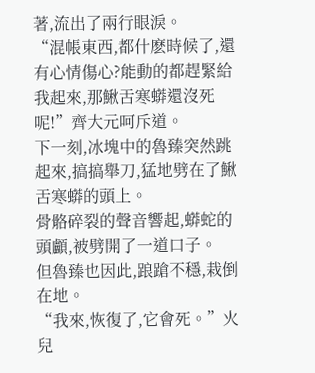著,流出了兩行眼淚。
“混帳東西,都什麽時候了,還有心情傷心?能動的都趕緊給我起來,那鰍舌寒蟒還沒死呢!”齊大元呵斥道。
下一刻,冰塊中的魯臻突然跳起來,搞搞舉刀,猛地劈在了鰍舌寒蟒的頭上。
骨骼碎裂的聲音響起,蟒蛇的頭顱,被劈開了一道口子。
但魯臻也因此,踉蹌不穩,栽倒在地。
“我來,恢復了,它會死。”火兒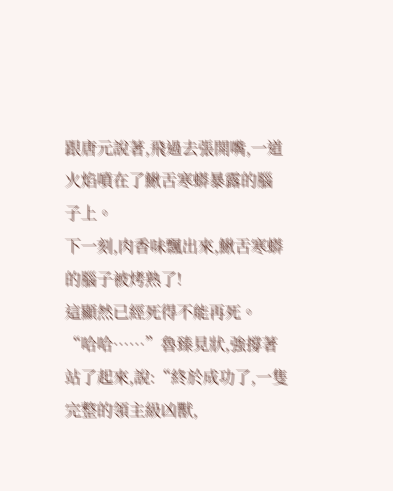跟唐元說著,飛過去張開嘴,一道火焰噴在了鰍舌寒蟒暴露的腦子上。
下一刻,肉香味飄出來,鰍舌寒蟒的腦子被烤熟了!
這顯然已經死得不能再死。
“哈哈……”魯臻見狀,強撐著站了起來,說:“終於成功了,一隻完整的領主級凶獸,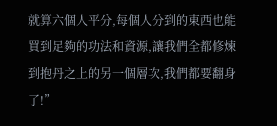就算六個人平分,每個人分到的東西也能買到足夠的功法和資源,讓我們全都修煉到抱丹之上的另一個層次,我們都要翻身了!”